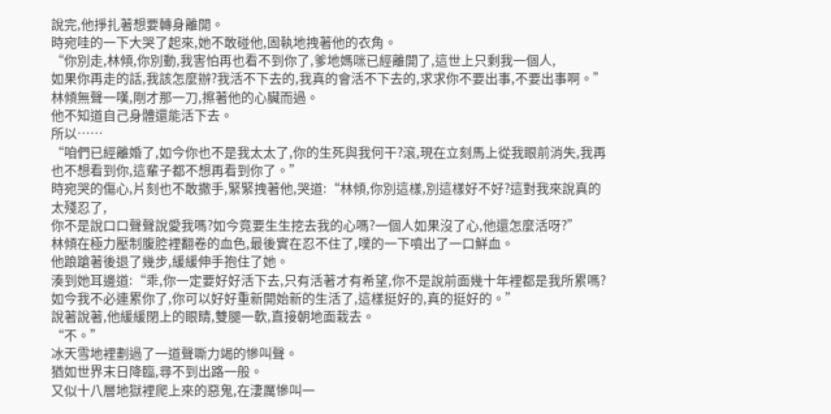說完,他掙扎著想要轉身離開。
時宛哇的一下大哭了起來,她不敢碰他,固執地拽著他的衣角。
“你別走,林傾,你別動,我害怕再也看不到你了,爹地媽咪已經離開了,這世上只剩我一個人,
如果你再走的話,我該怎麼辦?我活不下去的,我真的會活不下去的,求求你不要出事,不要出事啊。”
林傾無聲一嘆,剛才那一刀,擦著他的心臟而過。
他不知道自己身體還能活下去。
所以……
“咱們已經離婚了,如今你也不是我太太了,你的生死與我何干?滾,現在立刻馬上從我眼前消失,我再也不想看到你,這輩子都不想再看到你了。”
時宛哭的傷心,片刻也不敢撒手,緊緊拽著他,哭道:“林傾,你別這樣,別這樣好不好?這對我來說真的太殘忍了,
你不是說口口聲聲說愛我嗎?如今竟要生生挖去我的心嗎?一個人如果沒了心,他還怎麼活呀?”
林傾在極力壓制腹腔裡翻卷的血色,最後實在忍不住了,噗的一下噴出了一口鮮血。
他踉蹌著後退了幾步,緩緩伸手抱住了她。
湊到她耳邊道:“乖,你一定要好好活下去,只有活著才有希望,你不是說前面幾十年裡都是我所累嗎?如今我不必連累你了,你可以好好重新開始新的生活了,這樣挺好的,真的挺好的。”
說著說著,他緩緩閉上的眼睛,雙腿一軟,直接朝地面栽去。
“不。”
冰天雪地裡劃過了一道聲嘶力竭的慘叫聲。
猶如世界末日降臨,尋不到出路一般。
又似十八層地獄裡爬上來的惡鬼,在淒厲慘叫一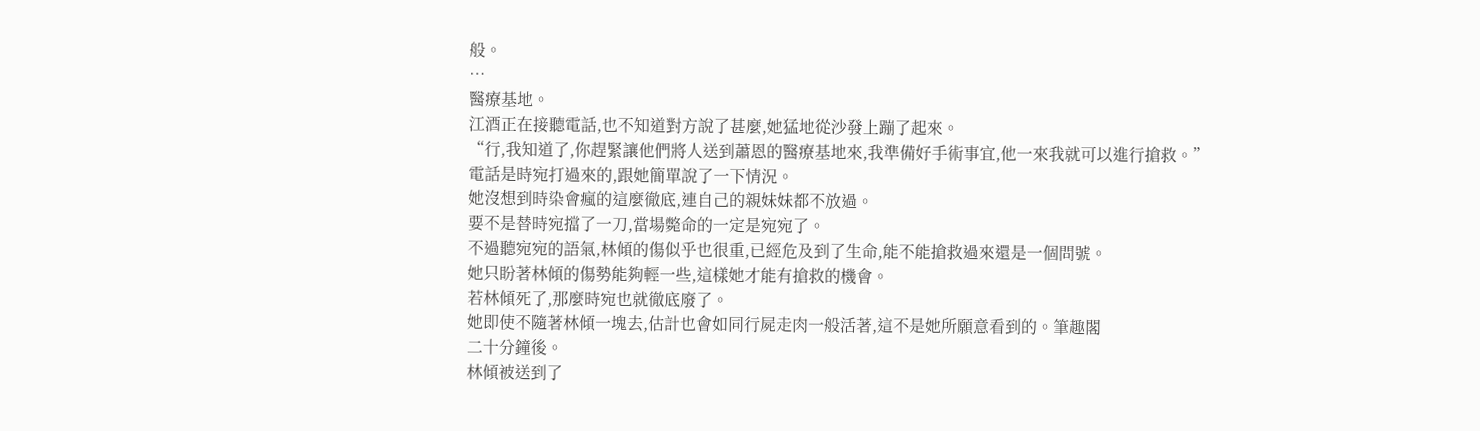般。
…
醫療基地。
江酒正在接聽電話,也不知道對方說了甚麼,她猛地從沙發上蹦了起來。
“行,我知道了,你趕緊讓他們將人送到蕭恩的醫療基地來,我準備好手術事宜,他一來我就可以進行搶救。”
電話是時宛打過來的,跟她簡單說了一下情況。
她沒想到時染會瘋的這麼徹底,連自己的親妹妹都不放過。
要不是替時宛擋了一刀,當場斃命的一定是宛宛了。
不過聽宛宛的語氣,林傾的傷似乎也很重,已經危及到了生命,能不能搶救過來還是一個問號。
她只盼著林傾的傷勢能夠輕一些,這樣她才能有搶救的機會。
若林傾死了,那麼時宛也就徹底廢了。
她即使不隨著林傾一塊去,估計也會如同行屍走肉一般活著,這不是她所願意看到的。筆趣閣
二十分鐘後。
林傾被送到了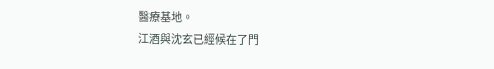醫療基地。
江酒與沈玄已經候在了門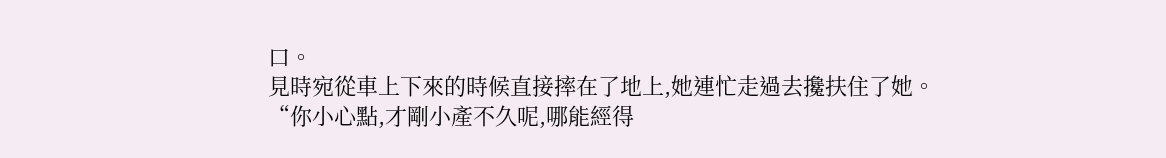口。
見時宛從車上下來的時候直接摔在了地上,她連忙走過去攙扶住了她。
“你小心點,才剛小產不久呢,哪能經得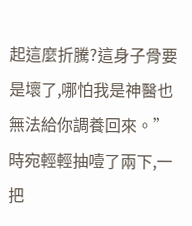起這麼折騰?這身子骨要是壞了,哪怕我是神醫也無法給你調養回來。”
時宛輕輕抽噎了兩下,一把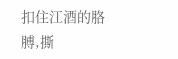扣住江酒的胳膊,撕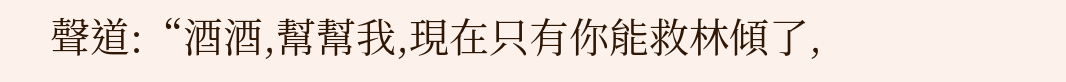聲道:“酒酒,幫幫我,現在只有你能救林傾了,